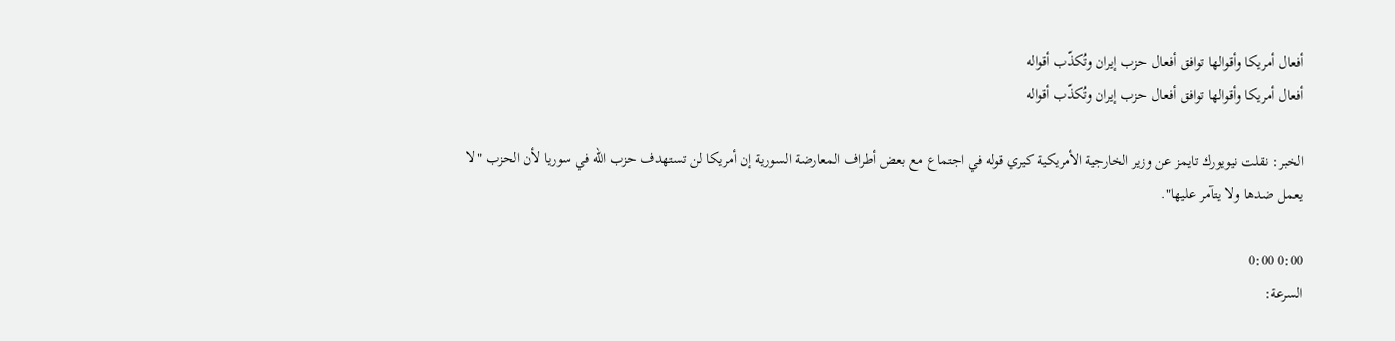أفعال أمريكا وأقوالها توافق أفعال حزب إيران وتُكذّب أقواله
أفعال أمريكا وأقوالها توافق أفعال حزب إيران وتُكذّب أقواله

الخبر: نقلت نيويورك تايمز عن وزير الخارجية الأمريكية كيري قوله في اجتماع مع بعض أطراف المعارضة السورية إن أمريكا لن تستهدف حزب الله في سوريا لأن الحزب "لا يعمل ضدها ولا يتآمر عليها".

0:00 0:00
السرعة: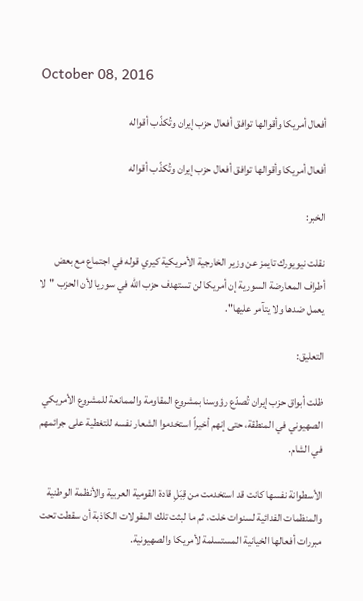October 08, 2016

أفعال أمريكا وأقوالها توافق أفعال حزب إيران وتُكذّب أقواله

أفعال أمريكا وأقوالها توافق أفعال حزب إيران وتُكذّب أقواله

الخبر:

نقلت نيويورك تايمز عن وزير الخارجية الأمريكية كيري قوله في اجتماع مع بعض أطراف المعارضة السورية إن أمريكا لن تستهدف حزب الله في سوريا لأن الحزب "لا يعمل ضدها ولا يتآمر عليها".

التعليق:

ظلت أبواق حزب إيران تُصدّع رؤوسنا بمشروع المقاومة والممانعة للمشروع الأمريكي الصهيوني في المنطقة، حتى إنهم أخيراً استخدموا الشعار نفسه للتغطية على جرائمهم في الشام.

الأسطوانة نفسها كانت قد استخدمت من قِبَلِ قادة القومية العربية والأنظمة الوطنية والمنظمات الفدائية لسنوات خلت، ثم ما لبثت تلك المقولات الكاذبة أن سقطت تحت مبررات أفعالها الخيانية المستسلمة لأمريكا والصهيونية.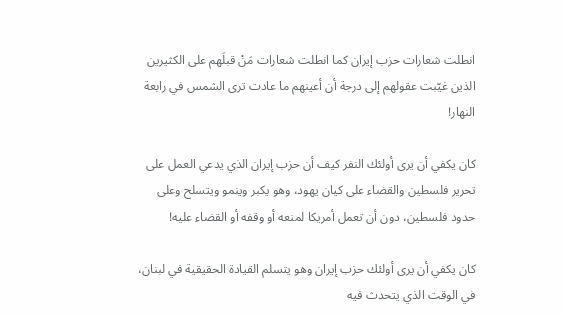انطلت شعارات حزب إيران كما انطلت شعارات مَنْ قبلَهم على الكثيرين الذين غيّبت عقولهم إلى درجة أن أعينهم ما عادت ترى الشمس في رابعة النهار!

كان يكفي أن يرى أولئك النفر كيف أن حزب إيران الذي يدعي العمل على تحرير فلسطين والقضاء على كيان يهود، وهو يكبر وينمو ويتسلح وعلى حدود فلسطين، دون أن تعمل أمريكا لمنعه أو وقفه أو القضاء عليه!

كان يكفي أن يرى أولئك حزب إيران وهو يتسلم القيادة الحقيقية في لبنان، في الوقت الذي يتحدث فيه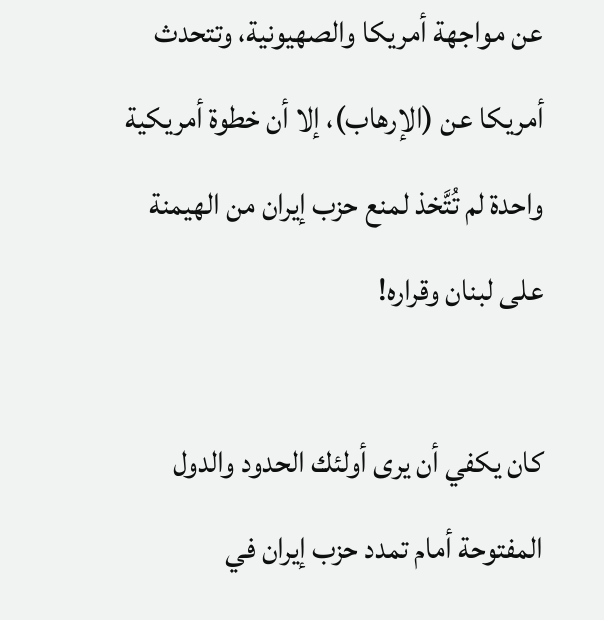عن مواجهة أمريكا والصهيونية، وتتحدث أمريكا عن (الإرهاب)، إلا أن خطوة أمريكية واحدة لم تُتَّخذ لمنع حزب إيران من الهيمنة على لبنان وقراره!

كان يكفي أن يرى أولئك الحدود والدول المفتوحة أمام تمدد حزب إيران في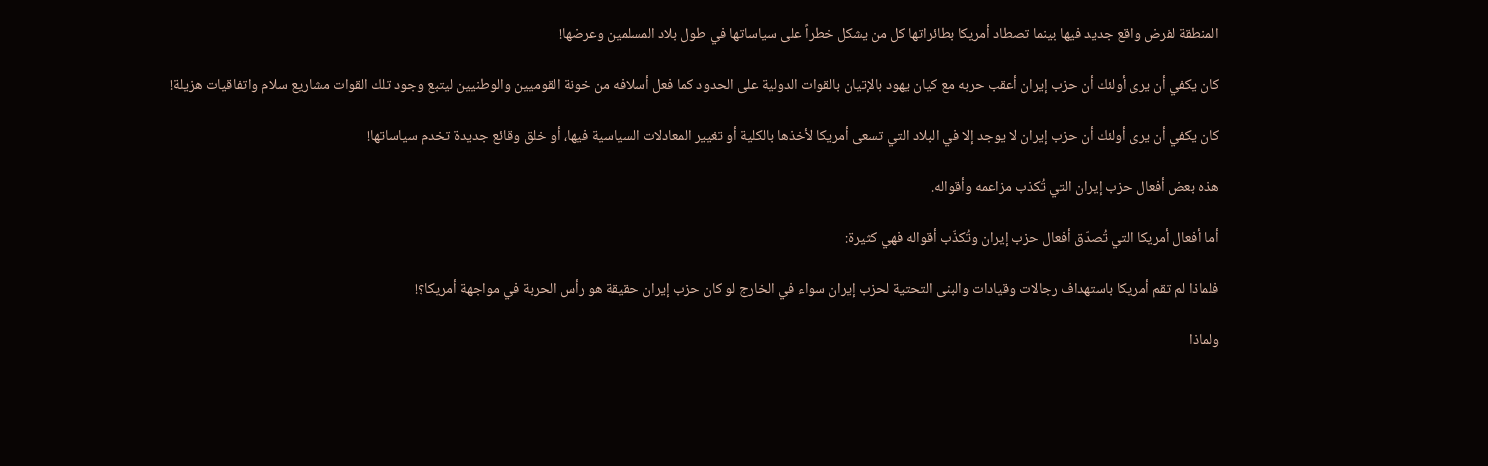المنطقة لفرض واقع جديد فيها بينما تصطاد أمريكا بطائراتها كل من يشكل خطراً على سياساتها في طول بلاد المسلمين وعرضها!

كان يكفي أن يرى أولئك أن حزب إيران أعقب حربه مع كيان يهود بالإتيان بالقوات الدولية على الحدود كما فعل أسلافه من خونة القوميين والوطنيين ليتبع وجود تلك القوات مشاريع سلام واتفاقيات هزيلة!

كان يكفي أن يرى أولئك أن حزب إيران لا يوجد إلا في البلاد التي تسعى أمريكا لأخذها بالكلية أو تغيير المعادلات السياسية فيها، أو خلق وقائع جديدة تخدم سياساتها!

هذه بعض أفعال حزب إيران التي تُكذب مزاعمه وأقواله.

أما أفعال أمريكا التي تُصدّق أفعال حزب إيران وتُكذّب أقواله فهي كثيرة:

فلماذا لم تقم أمريكا باستهداف رجالات وقيادات والبنى التحتية لحزب إيران سواء في الخارج لو كان حزب إيران حقيقة هو رأس الحربة في مواجهة أمريكا؟!

ولماذا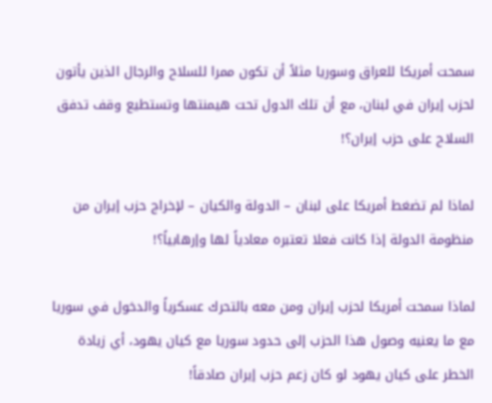سمحت أمريكا للعراق وسوريا مثلاً أن تكون ممرا للسلاح والرجال الذين يأتون لحزب إيران في لبنان، مع أن تلك الدول تحت هيمنتها وتستطيع وقف تدفق السلاح على حزب إيران؟!

لماذا لم تضغط أمريكا على لبنان – الدولة والكيان – لإخراج حزب إيران من منظومة الدولة إذا كانت فعلا تعتبره معادياً لها وإرهابياً؟!

لماذا سمحت أمريكا لحزب إيران ومن معه بالتحرك عسكرياً والدخول في سوريا مع ما يعنيه وصول هذا الحزب إلى حدود سوريا مع كيان يهود، أي زيادة الخطر على كيان يهود لو كان زعم حزب إيران صادقاً!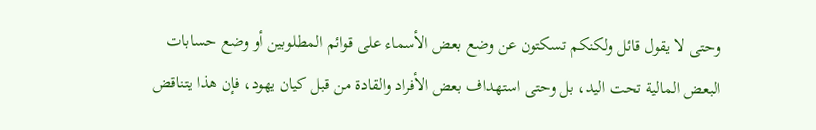وحتى لا يقول قائل ولكنكم تسكتون عن وضع بعض الأسماء على قوائم المطلوبين أو وضع حسابات البعض المالية تحت اليد، بل وحتى استهداف بعض الأفراد والقادة من قبل كيان يهود، فإن هذا يتناقض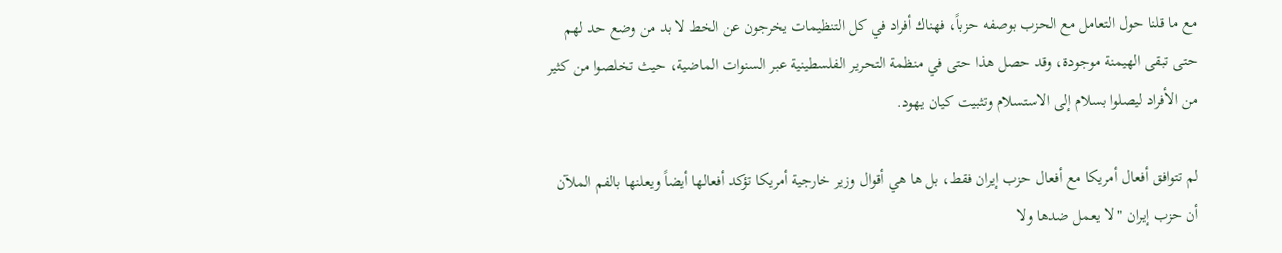مع ما قلنا حول التعامل مع الحزب بوصفه حزباً، فهناك أفراد في كل التنظيمات يخرجون عن الخط لا بد من وضع حد لهم حتى تبقى الهيمنة موجودة، وقد حصل هذا حتى في منظمة التحرير الفلسطينية عبر السنوات الماضية، حيث تخلصوا من كثير من الأفراد ليصلوا بسلام إلى الاستسلام وتثبيت كيان يهود.

لم تتوافق أفعال أمريكا مع أفعال حزب إيران فقط، بل ها هي أقوال وزير خارجية أمريكا تؤكد أفعالها أيضاً ويعلنها بالفم الملآن أن حزب إيران "لا يعمل ضدها ولا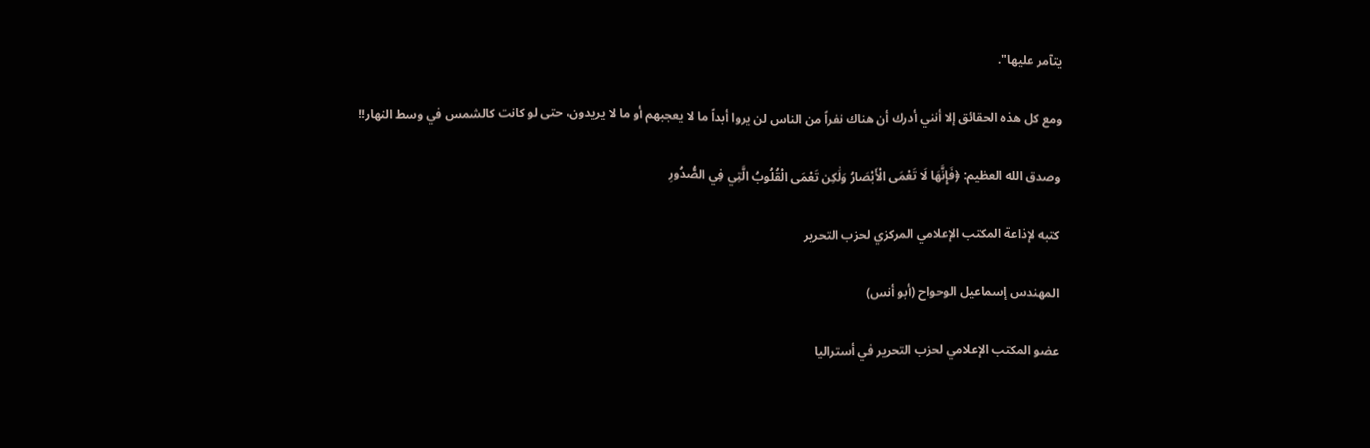يتآمر عليها".

ومع كل هذه الحقائق إلا أنني أدرك أن هناك نفراً من الناس لن يروا أبداً ما لا يعجبهم أو ما لا يريدون، حتى لو كانت كالشمس في وسط النهار!!

وصدق الله العظيم: ﴿فَإِنَّهَا لَا تَعْمَى الْأَبْصَارُ وَلَٰكِن تَعْمَى الْقُلُوبُ الَّتِي فِي الصُّدُورِ

كتبه لإذاعة المكتب الإعلامي المركزي لحزب التحرير

المهندس إسماعيل الوحواح (أبو أنس)

عضو المكتب الإعلامي لحزب التحرير في أستراليا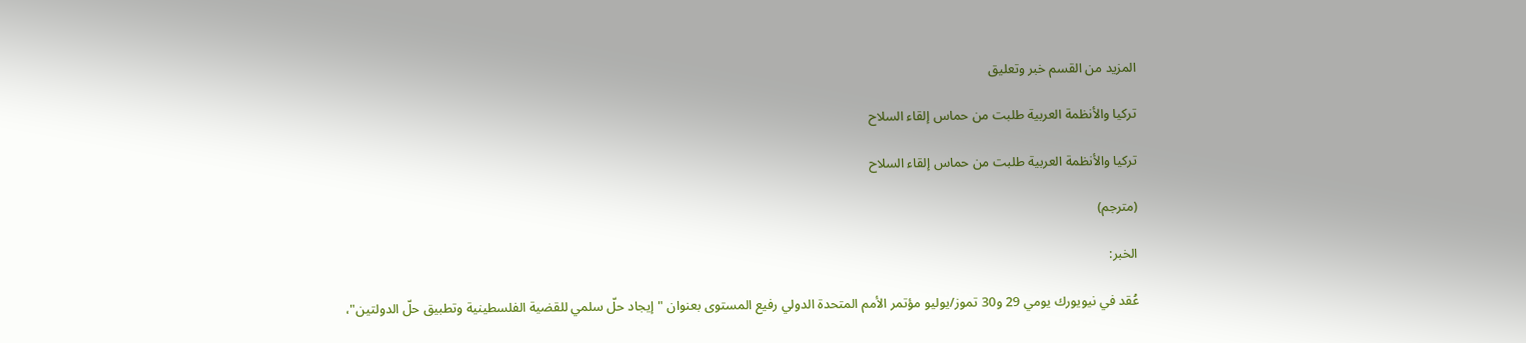المزيد من القسم خبر وتعليق

تركيا والأنظمة العربية طلبت من حماس إلقاء السلاح

تركيا والأنظمة العربية طلبت من حماس إلقاء السلاح

(مترجم)

الخبر:

عُقد في نيويورك يومي 29 و30 تموز/يوليو مؤتمر الأمم المتحدة الدولي رفيع المستوى بعنوان "إيجاد حلّ سلمي للقضية الفلسطينية وتطبيق حلّ الدولتين"،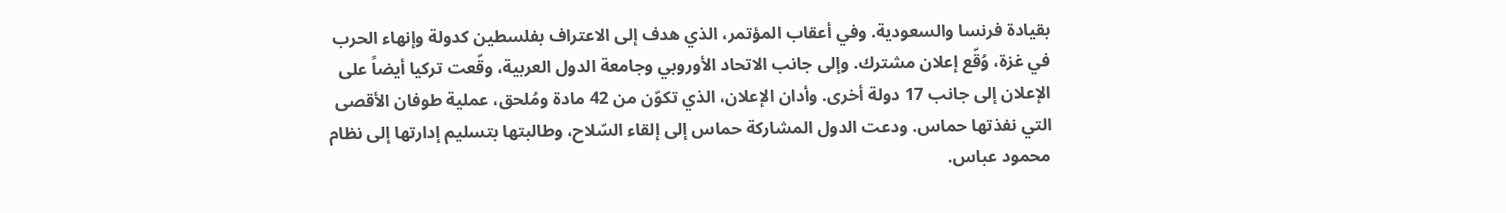بقيادة فرنسا والسعودية. وفي أعقاب المؤتمر، الذي هدف إلى الاعتراف بفلسطين كدولة وإنهاء الحرب في غزة، وُقّع إعلان مشترك. وإلى جانب الاتحاد الأوروبي وجامعة الدول العربية، وقّعت تركيا أيضاً على الإعلان إلى جانب 17 دولة أخرى. وأدان الإعلان، الذي تكوّن من 42 مادة ومُلحق، عملية طوفان الأقصى التي نفذتها حماس. ودعت الدول المشاركة حماس إلى إلقاء السّلاح، وطالبتها بتسليم إدارتها إلى نظام محمود عباس.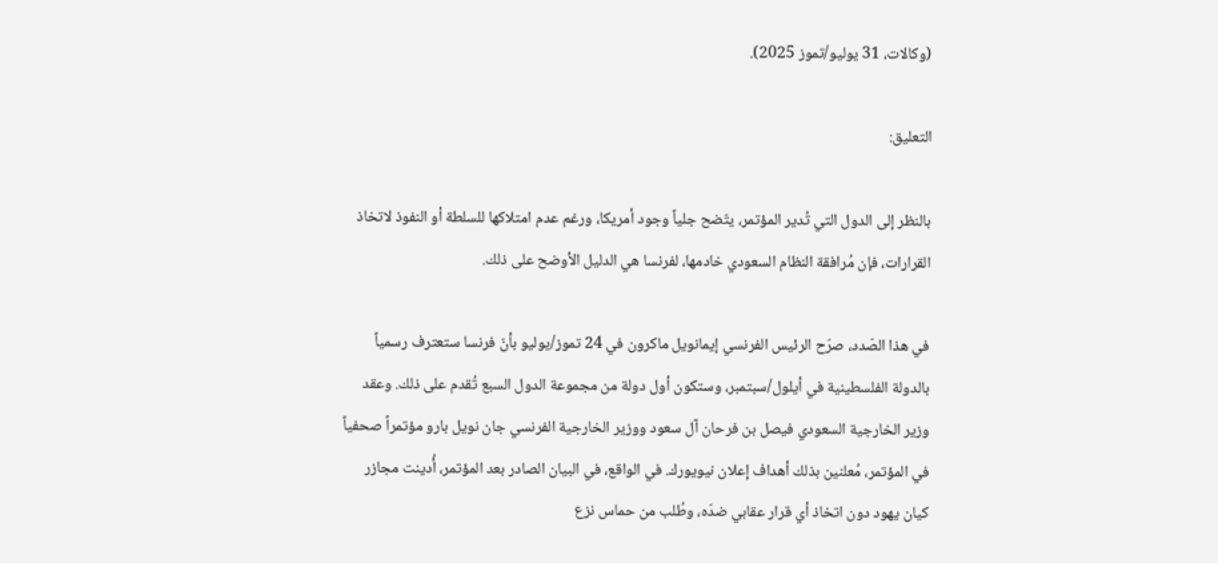(وكالات، 31 يوليو/تموز 2025).

التعليق:

بالنظر إلى الدول التي تُدير المؤتمر، يتّضح جلياً وجود أمريكا، ورغم عدم امتلاكها للسلطة أو النفوذ لاتخاذ القرارات، فإن مُرافقة النظام السعودي خادمها، لفرنسا هي الدليل الأوضح على ذلك.

في هذا الصّدد، صرّح الرئيس الفرنسي إيمانويل ماكرون في 24 تموز/يوليو بأنّ فرنسا ستعترف رسمياً بالدولة الفلسطينية في أيلول/سبتمبر، وستكون أول دولة من مجموعة الدول السبع تُقدم على ذلك. وعقد وزير الخارجية السعودي فيصل بن فرحان آل سعود ووزير الخارجية الفرنسي جان نويل بارو مؤتمراً صحفياً في المؤتمر، مُعلنين بذلك أهداف إعلان نيويورك. في الواقع، في البيان الصادر بعد المؤتمر، أُدينت مجازر كيان يهود دون اتخاذ أي قرار عقابي ضدّه، وطُلب من حماس نزع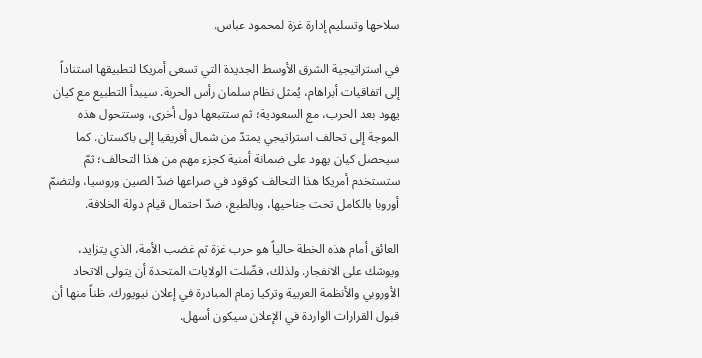سلاحها وتسليم إدارة غزة لمحمود عباس.

في استراتيجية الشرق الأوسط الجديدة التي تسعى أمريكا لتطبيقها استناداً إلى اتفاقيات أبراهام، يُمثل نظام سلمان رأس الحربة. سيبدأ التطبيع مع كيان يهود بعد الحرب، مع السعودية؛ ثم ستتبعها دول أخرى، وستتحول هذه الموجة إلى تحالف استراتيجي يمتدّ من شمال أفريقيا إلى باكستان. كما سيحصل كيان يهود على ضمانة أمنية كجزء مهم من هذا التحالف؛ ثمّ ستستخدم أمريكا هذا التحالف كوقود في صراعها ضدّ الصين وروسيا، ولتضمّ أوروبا بالكامل تحت جناحيها، وبالطبع، ضدّ احتمال قيام دولة الخلافة.

العائق أمام هذه الخطة حالياً هو حرب غزة ثم غضب الأمة، الذي يتزايد، ويوشك على الانفجار. ولذلك، فضّلت الولايات المتحدة أن يتولى الاتحاد الأوروبي والأنظمة العربية وتركيا زمام المبادرة في إعلان نيويورك. ظناً منها أن قبول القرارات الواردة في الإعلان سيكون أسهل.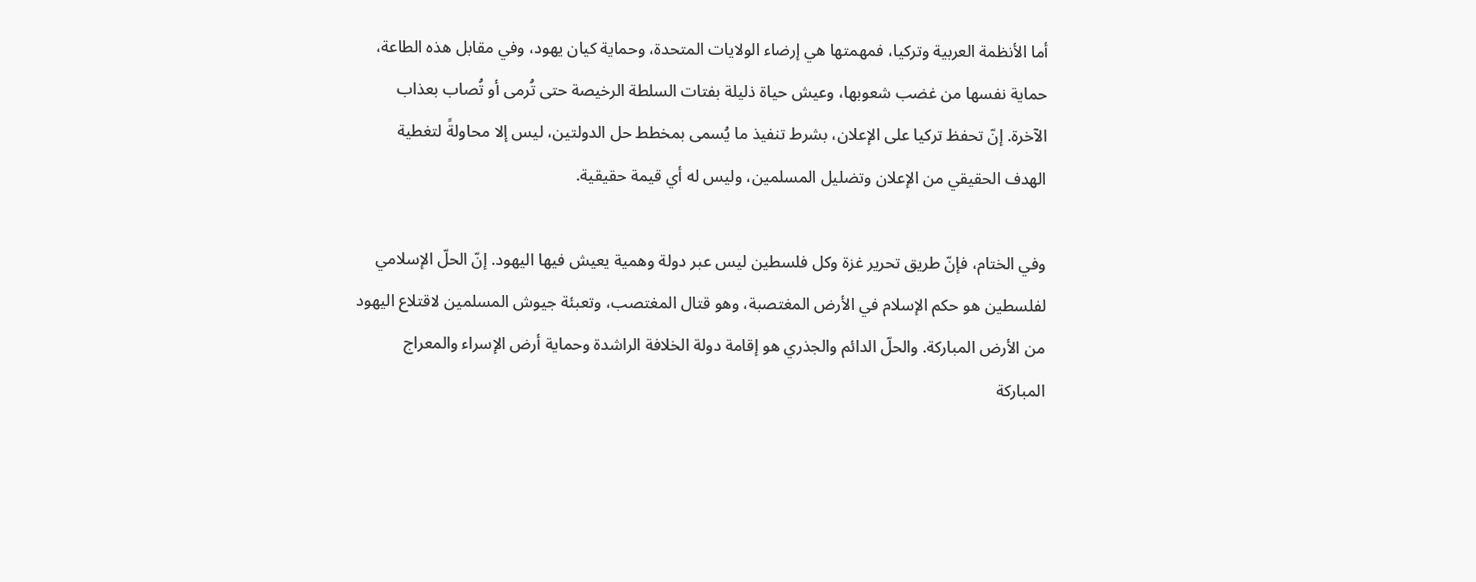أما الأنظمة العربية وتركيا، فمهمتها هي إرضاء الولايات المتحدة، وحماية كيان يهود، وفي مقابل هذه الطاعة، حماية نفسها من غضب شعوبها، وعيش حياة ذليلة بفتات السلطة الرخيصة حتى تُرمى أو تُصاب بعذاب الآخرة. إنّ تحفظ تركيا على الإعلان، بشرط تنفيذ ما يُسمى بمخطط حل الدولتين، ليس إلا محاولةً لتغطية الهدف الحقيقي من الإعلان وتضليل المسلمين، وليس له أي قيمة حقيقية.

وفي الختام، فإنّ طريق تحرير غزة وكل فلسطين ليس عبر دولة وهمية يعيش فيها اليهود. إنّ الحلّ الإسلامي لفلسطين هو حكم الإسلام في الأرض المغتصبة، وهو قتال المغتصب، وتعبئة جيوش المسلمين لاقتلاع اليهود من الأرض المباركة. والحلّ الدائم والجذري هو إقامة دولة الخلافة الراشدة وحماية أرض الإسراء والمعراج المباركة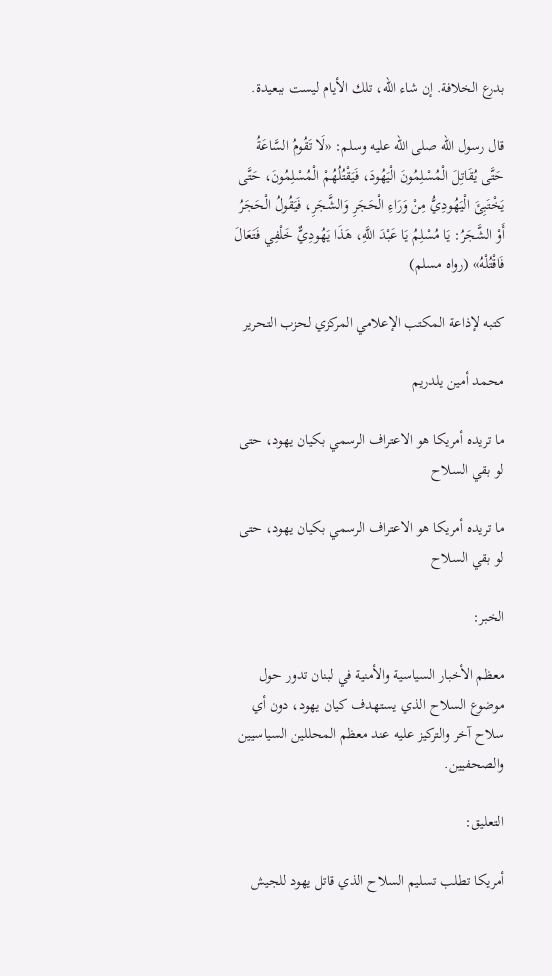بدرع الخلافة. إن شاء الله، تلك الأيام ليست ببعيدة.

قال رسول الله صلى الله عليه وسلم: «لَا تَقُومُ السَّاعَةُ حَتَّى يُقَاتِلَ الْمُسْلِمُونَ الْيَهُودَ، فَيَقْتُلُهُمْ الْمُسْلِمُونَ، حَتَّى يَخْتَبِئَ الْيَهُودِيُّ مِنْ وَرَاءِ الْحَجَرِ وَالشَّجَرِ، فَيَقُولُ الْحَجَرُ أَوْ الشَّجَرُ: يَا مُسْلِمُ يَا عَبْدَ اللَّهِ، هَذَا يَهُودِيٌّ خَلْفِي فَتَعَالَ فَاقْتُلْهُ» (رواه مسلم)

كتبه لإذاعة المكتب الإعلامي المركزي لحزب التحرير

محمد أمين يلدريم

ما تريده أمريكا هو الاعتراف الرسمي بكيان يهود، حتى لو بقي السلاح

ما تريده أمريكا هو الاعتراف الرسمي بكيان يهود، حتى لو بقي السلاح

الخبر:

معظم الأخبار السياسية والأمنية في لبنان تدور حول موضوع السلاح الذي يستهدف كيان يهود، دون أي سلاح آخر والتركيز عليه عند معظم المحللين السياسيين والصحفيين.

التعليق:

أمريكا تطلب تسليم السلاح الذي قاتل يهود للجيش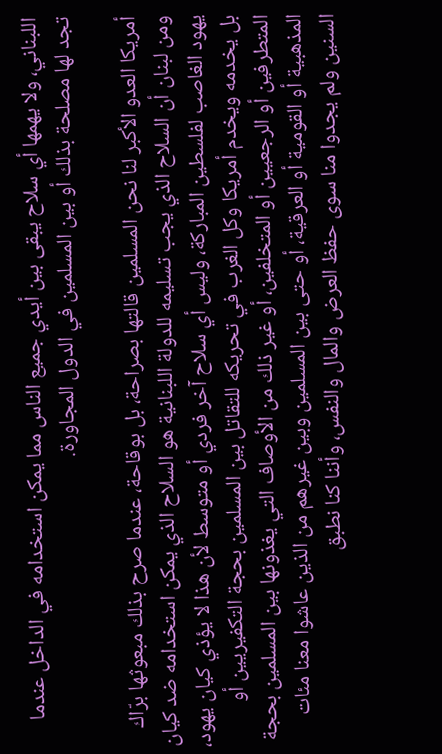اللبناني، ولا يهمها أي سلاح يبقى بين أيدي جميع الناس مما يمكن استخدامه في الداخل عندما تجد لها مصلحة بذلك أو بين المسلمين في الدول المجاورة.

أمريكا العدو الأكبر لنا نحن المسلمين قالتها بصراحة، بل بوقاحة، عندما صرح بذلك مبعوثها برّاك ومن لبنان أن السلاح الذي يجب تسليمه للدولة اللبنانية هو السلاح الذي يمكن استخدامه ضد كيان يهود الغاصب لفلسطين المباركة، وليس أي سلاح آخر فردي أو متوسط لأن هذا لا يؤذي كيان يهود، بل يخدمه ويخدم أمريكا وكل الغرب في تحريكه للتقاتل بين المسلمين بحجة التكفيريين أو المتطرفين أو الرجعيين أو المتخلفين، أو غير ذلك من الأوصاف التي يغذونها بين المسلمين بحجة المذهبية أو القومية أو العرقية، أو حتى بين المسلمين وبين غيرهم من الذين عاشوا معنا مئات السنين ولم يجدوا منا سوى حفظ العرض والمال والنفس، وأننا كنا نطبق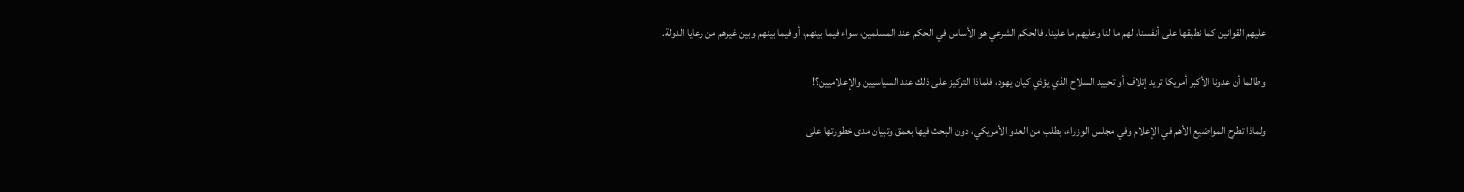عليهم القوانين كما نطبقها على أنفسنا، لهم ما لنا وعليهم ما علينا. فالحكم الشرعي هو الأساس في الحكم عند المسلمين، سواء فيما بينهم، أو فيما بينهم وبين غيرهم من رعايا الدولة.

وطالما أن عدونا الأكبر أمريكا تريد إتلاف أو تحييد السلاح الذي يؤذي كيان يهود، فلماذا التركيز على ذلك عند السياسيين والإعلاميين؟!

ولماذا تطرح المواضيع الأهم في الإعلام وفي مجلس الوزراء، بطلب من العدو الأمريكي، دون البحث فيها بعمق وتبيان مدى خطورتها على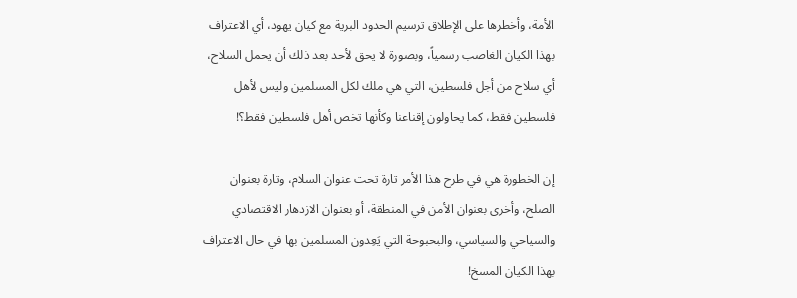الأمة، وأخطرها على الإطلاق ترسيم الحدود البرية مع كيان يهود، أي الاعتراف بهذا الكيان الغاصب رسمياً، وبصورة لا يحق لأحد بعد ذلك أن يحمل السلاح، أي سلاح من أجل فلسطين، التي هي ملك لكل المسلمين وليس لأهل فلسطين فقط، كما يحاولون إقناعنا وكأنها تخص أهل فلسطين فقط؟!

إن الخطورة هي في طرح هذا الأمر تارة تحت عنوان السلام، وتارة بعنوان الصلح، وأخرى بعنوان الأمن في المنطقة، أو بعنوان الازدهار الاقتصادي والسياحي والسياسي، والبحبوحة التي يَعِدون المسلمين بها في حال الاعتراف بهذا الكيان المسخ!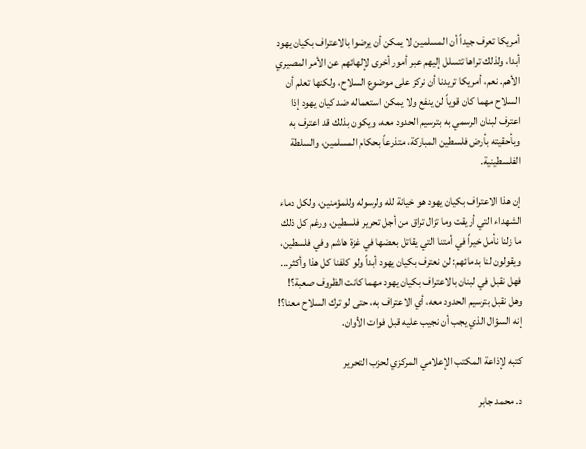أمريكا تعرف جيداً أن المسلمين لا يمكن أن يرضوا بالاعتراف بكيان يهود أبدا، ولذلك تراها تتسلل إليهم عبر أمور أخرى لإلهائهم عن الأمر المصيري الأهم. نعم، أمريكا تريدنا أن نركز على موضوع السلاح، ولكنها تعلم أن السلاح مهما كان قوياً لن ينفع ولا يمكن استعماله ضد كيان يهود إذا اعترف لبنان الرسمي به بترسيم الحدود معه، ويكون بذلك قد اعترف به وبأحقيته بأرض فلسطين المباركة، متذرعاً بحكام المسلمين، والسلطة الفلسطينية.

إن هذا الاعتراف بكيان يهود هو خيانة لله ولرسوله وللمؤمنين، ولكل دماء الشهداء التي أريقت وما تزال تراق من أجل تحرير فلسطين، ورغم كل ذلك ما زلنا نأمل خيراً في أمتنا التي يقاتل بعضها في غزة هاشم وفي فلسطين، ويقولون لنا بدمائهم: لن نعترف بكيان يهود أبداً ولو كلفنا كل هذا وأكثر... فهل نقبل في لبنان بالاعتراف بكيان يهود مهما كانت الظروف صعبة؟! وهل نقبل بترسيم الحدود معه، أي الاعتراف به، حتى لو ترك السلاح معنا؟! إنه السؤال الذي يجب أن نجيب عليه قبل فوات الأوان.

كتبه لإذاعة المكتب الإعلامي المركزي لحزب التحرير

د. محمد جابر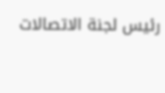رئيس لجنة الاتصالات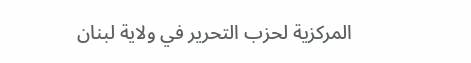المركزية لحزب التحرير في ولاية لبنان